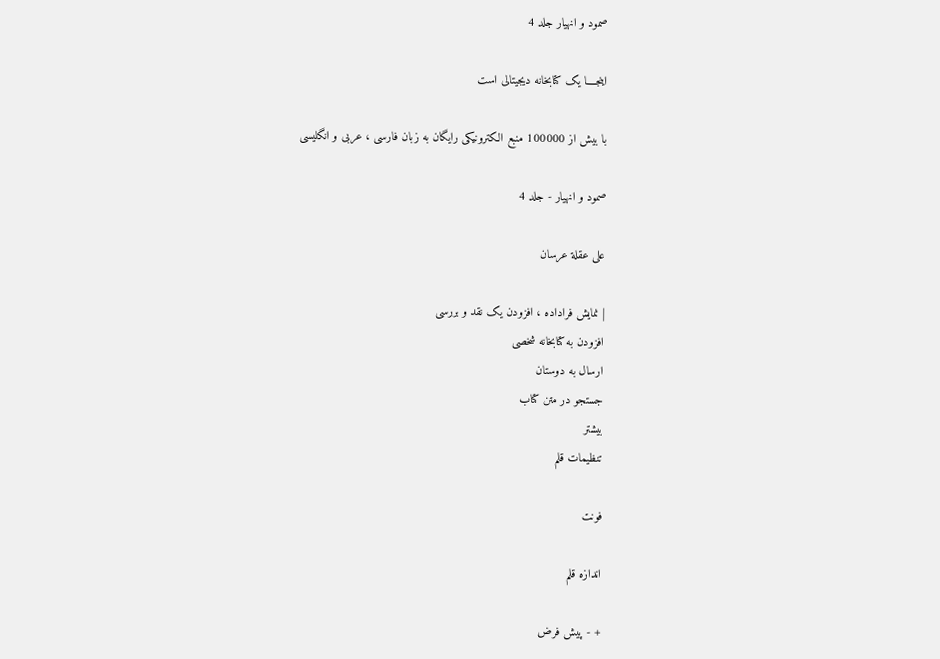صمود و انهیار جلد 4

اینجــــا یک کتابخانه دیجیتالی است

با بیش از 100000 منبع الکترونیکی رایگان به زبان فارسی ، عربی و انگلیسی

صمود و انهیار - جلد 4

علی عقلة عرسان

| نمايش فراداده ، افزودن یک نقد و بررسی
افزودن به کتابخانه شخصی
ارسال به دوستان
جستجو در متن کتاب
بیشتر
تنظیمات قلم

فونت

اندازه قلم

+ - پیش فرض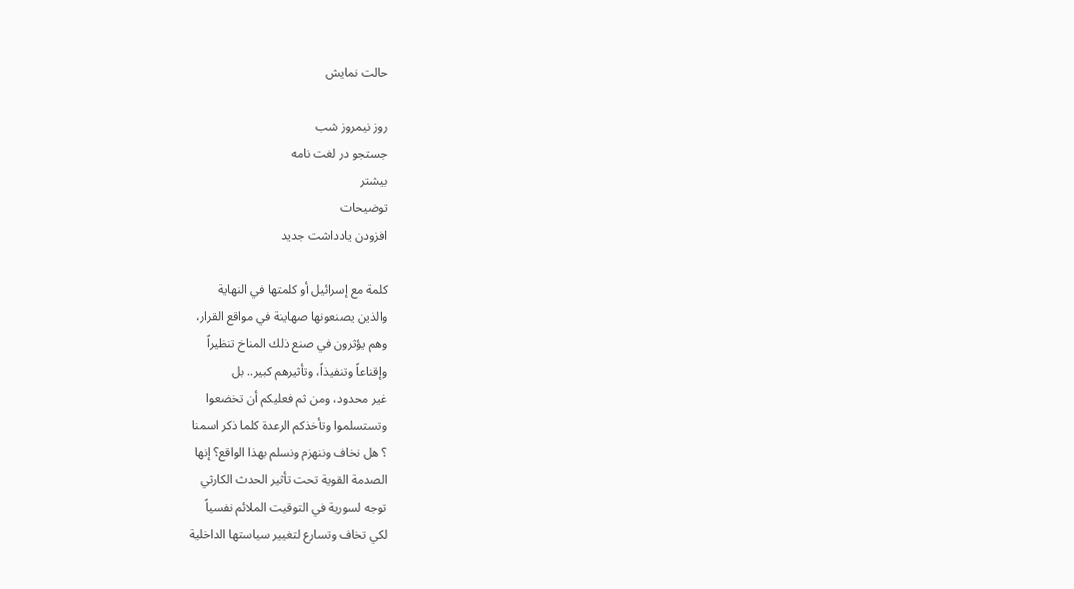حالت نمایش

روز نیمروز شب
جستجو در لغت نامه
بیشتر
توضیحات
افزودن یادداشت جدید

كلمة مع إسرائيل أو كلمتها في النهاية
والذين يصنعونها صهاينة في مواقع القرار،
وهم يؤثرون في صنع ذلك المناخ تنظيراً
وإقناعاً وتنفيذاً، وتأثيرهم كبير.. بل
غير محدود، ومن ثم فعليكم أن تخضعوا
وتستسلموا وتأخذكم الرعدة كلما ذكر اسمنا
؟ هل نخاف وننهزم ونسلم بهذا الواقع؟ إنها
الصدمة القوية تحت تأثير الحدث الكارثي
توجه لسورية في التوقيت الملائم نفسياً
لكي تخاف وتسارع لتغيير سياستها الداخلية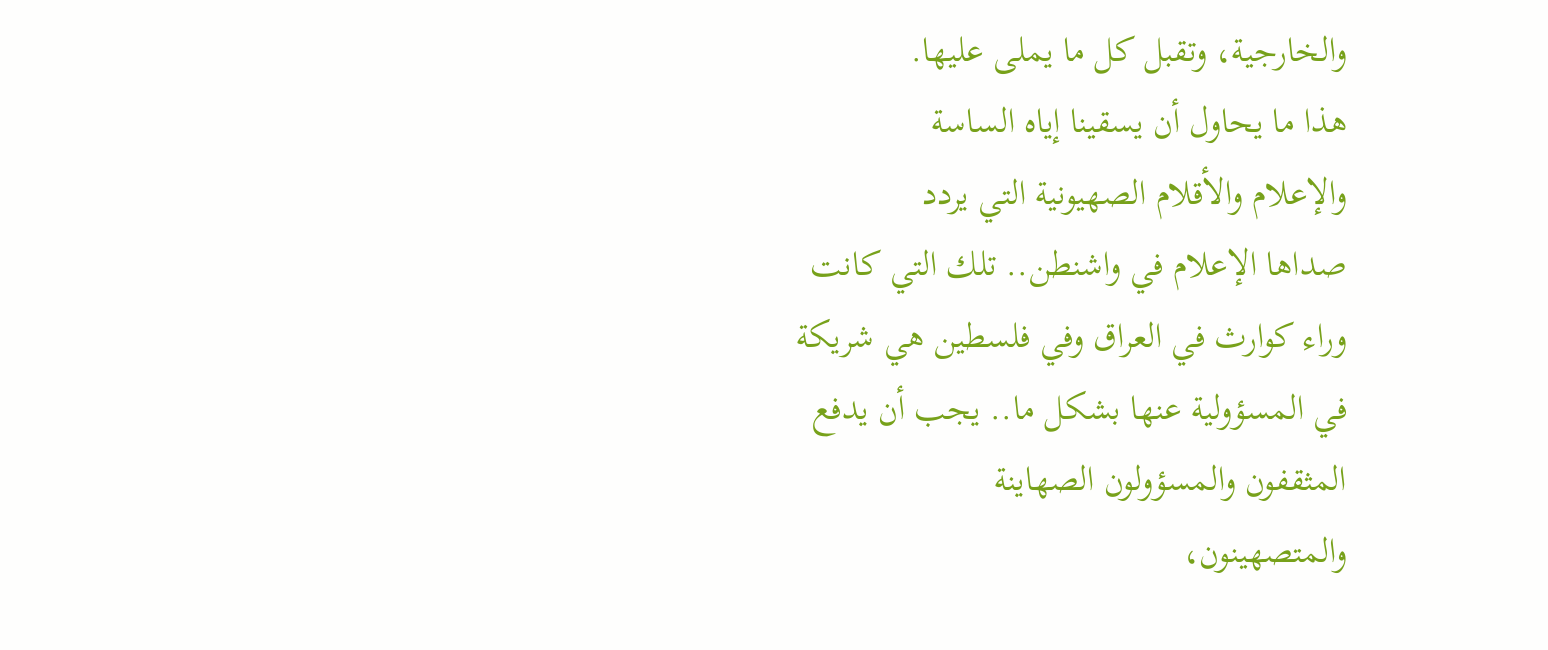والخارجية، وتقبل كل ما يملى عليها.
هذا ما يحاول أن يسقينا إياه الساسة
والإعلام والأقلام الصهيونية التي يردد
صداها الإعلام في واشنطن.. تلك التي كانت
وراء كوارث في العراق وفي فلسطين هي شريكة
في المسؤولية عنها بشكل ما.. يجب أن يدفع
المثقفون والمسؤولون الصهاينة
والمتصهينون،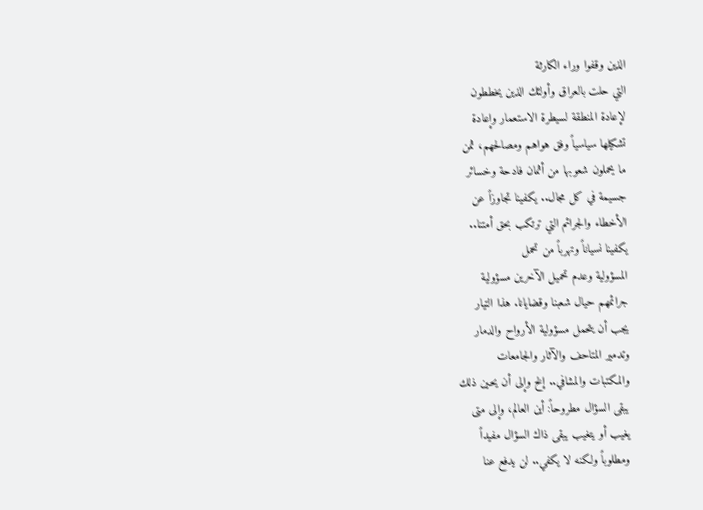الذين وقفوا وراء الكارثة
التي حلت بالعراق وأولئك الذين يخططون
لإعادة المنطقة لسيطرة الاستعمار وإعادة
تشكيلها سياسياً وفق هواهم ومصالحهم، ثمن
ما يحملون شعوبها من أثمان فادحة وخسائر
جسيمة في كل مجال.. يكفينا تجاوزاً عن
الأخطاء والجرائم التي ترتكب بحق أمتنا..
يكفينا نسياناً وتهرباً من تحمل
المسؤولية وعدم تحميل الآخرين مسؤولية
جرائمهم حيال شعبنا وقضايانا. هذا التيار
يجب أن يتحمل مسؤولية الأرواح والدمار
وتدمير المتاحف والآثار والجامعات
والمكتبات والمشافي.. إلخ وإلى أن يحين ذلك
يبقى السؤال مطروحاً: أين العالم، وإلى متى
يغيب أو يتغيب يبقى ذاك السؤال مفيداً
ومطلوباً ولكنه لا يكفي.. لن يدفع عنا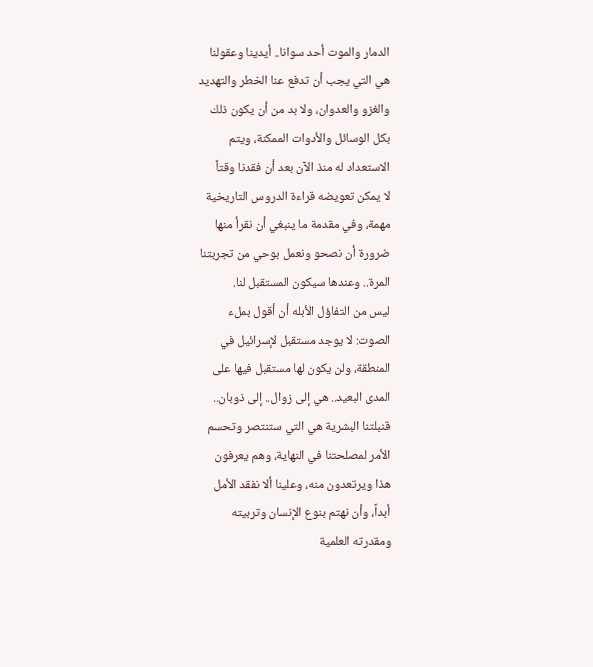الدمار والموت أحد سوانا.. أيدينا وعقولنا
هي التي يجب أن تدفع عنا الخطر والتهديد
والغزو والعدوان، ولا بد من أن يكون ذلك
بكل الوسائل والأدوات الممكنة، ويتم
الاستعداد له منذ الآن بعد أن فقدنا وقتاً
لا يمكن تعويضه قراءة الدروس التاريخية
مهمة، وفي مقدمة ما ينبغي أن نقرأ منها
ضرورة أن نصحو ونعمل بوحي من تجربتنا
المرة.. وعندها سيكون المستقبل لنا.
ليس من التفاؤل الأبله أن أقول بملء
الصوت: لا يوجد مستقبل لإسرائيل في
المنطقة، ولن يكون لها مستقبل فيها على
المدى البعيد.. هي إلى زوال.. إلى ذوبان..
قنبلتنا البشرية هي التي ستنتصر وتحسم
الأمر لمصلحتنا في النهاية، وهم يعرفون
هذا ويرتعدون منه، وعلينا ألا نفقد الأمل
أبداً، وأن نهتم بنوع الإنسان وتربيته
ومقدرته العلمية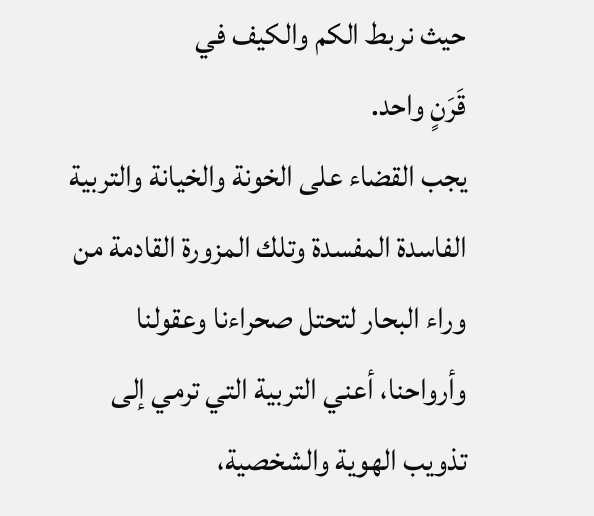حيث نربط الكم والكيف في
قَرَنٍ واحد.
يجب القضاء على الخونة والخيانة والتربية
الفاسدة المفسدة وتلك المزورة القادمة من
وراء البحار لتحتل صحراءنا وعقولنا
وأرواحنا، أعني التربية التي ترمي إلى
تذويب الهوية والشخصية،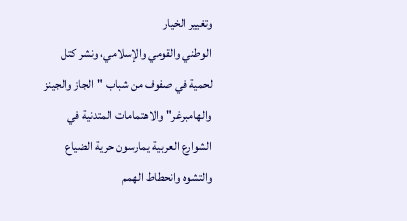وتغيير الخيار
الوطني والقومي والإسلامي، ونشر كتل
لحمية في صفوف من شباب "الجاز والجينز
والهامبرغر" والاهتمامات المتدنية في
الشوارع العربية يمارسون حرية الضياع
والتشوه وانحطاط الهمم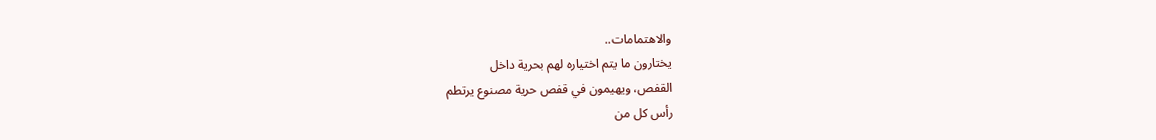والاهتمامات..
يختارون ما يتم اختياره لهم بحرية داخل
القفص، ويهيمون في قفص حرية مصنوع يرتطم
رأس كل من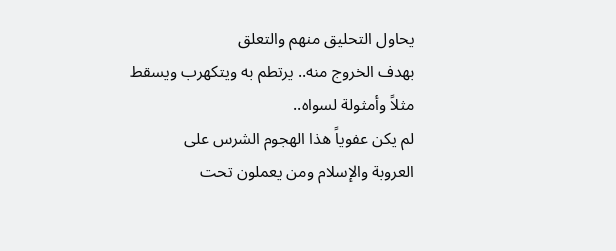يحاول التحليق منهم والتعلق
بهدف الخروج منه.. يرتطم به ويتكهرب ويسقط
مثلاً وأمثولة لسواه..
لم يكن عفوياً هذا الهجوم الشرس على
العروبة والإسلام ومن يعملون تحت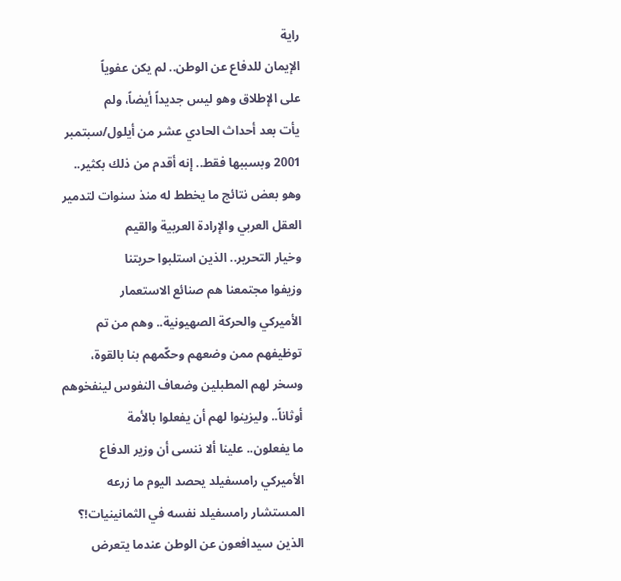راية
الإيمان للدفاع عن الوطن.. لم يكن عفوياً
على الإطلاق وهو ليس جديداً أيضاً، ولم
يأت بعد أحداث الحادي عشر من أيلول/سبتمبر
2001 وبسببها فقط.. إنه أقدم من ذلك بكثير..
وهو بعض نتائج ما يخطط له منذ سنوات لتدمير
العقل العربي والإرادة العربية والقيم
وخيار التحرير.. الذين استلبوا حريتنا
وزيفوا مجتمعنا هم صنائع الاستعمار
الأميركي والحركة الصهيونية.. وهم من تم
توظيفهم ممن وضعهم وحكّمهم بنا بالقوة،
وسخر لهم المطبلين وضعاف النفوس لينفخوهم
أوثاناً.. وليزينوا لهم أن يفعلوا بالأمة
ما يفعلون.. علينا ألا ننسى أن وزير الدفاع
الأميركي رامسفيلد يحصد اليوم ما زرعه
المستشار رامسفيلد نفسه في الثمانينيات!؟
الذين سيدافعون عن الوطن عندما يتعرض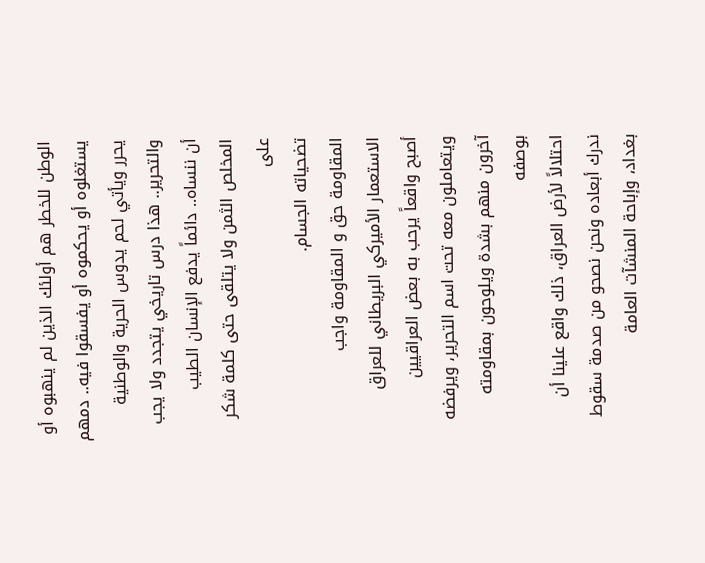الوطن للخطر هم أولئك الذين لم ينهبوه أو
يستغلوه أو يحكموه أو يفسقوا فيه.. دمهم
يحرر ويأتي لحم يدوس الحرية والوطنية
والتحرير.. هذا درس تاريخي يتجدد ولا يجب
أن ننساه.. دائماً يدفع الإنسان الطيب
المخلص الثمن ولا يتلقى حتى كلمة شكر على
تضحياته الجسام.
المقاومة حق و المقاومة واجب
الاستعمار الأميركي البريطاني للعراق
أصبح واقعاً يرحب به بعض العراقيين
ويتعاملون معه تحت اسم التحرير، ويرفضه
آخرون منهم بشدة ويلوحون بمقاومته بوصفه
احتلالاً لأرض العراق، ذلك واقع علينا أن
ندرك أبعاده ونحن نصحو من صدمة سقوط
بغداد، وإباحة المنشآت العامة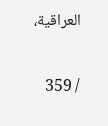العراقية،

/ 359